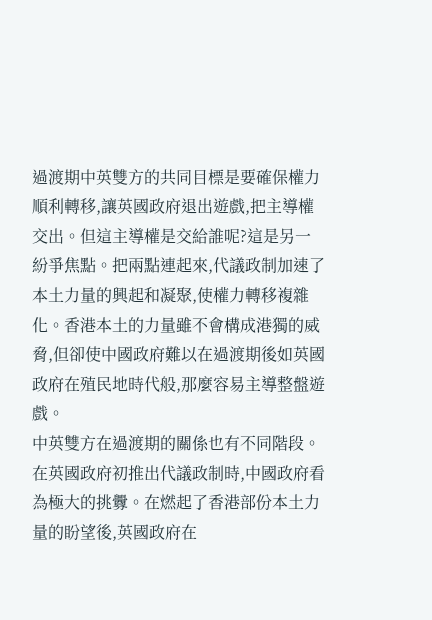過渡期中英雙方的共同目標是要確保權力順利轉移,讓英國政府退出遊戲,把主導權交出。但這主導權是交給誰呢?這是另一紛爭焦點。把兩點連起來,代議政制加速了本土力量的興起和凝聚,使權力轉移複雜化。香港本土的力量雖不會構成港獨的威脅,但卻使中國政府難以在過渡期後如英國政府在殖民地時代般,那麼容易主導整盤遊戲。
中英雙方在過渡期的關係也有不同階段。在英國政府初推出代議政制時,中國政府看為極大的挑釁。在燃起了香港部份本土力量的盼望後,英國政府在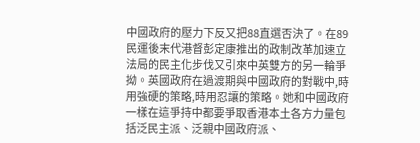中國政府的壓力下反又把88直選否決了。在89民運後末代港督彭定康推出的政制改革加速立法局的民主化步伐又引來中英雙方的另一輪爭拗。英國政府在過渡期與中國政府的對戰中,時用強硬的策略,時用忍讓的策略。她和中國政府一樣在這爭持中都要爭取香港本土各方力量包括泛民主派、泛親中國政府派、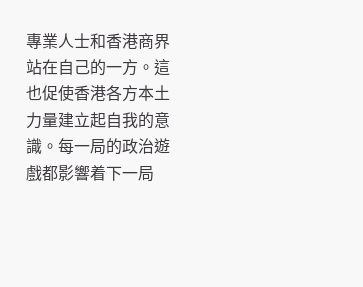專業人士和香港商界站在自己的一方。這也促使香港各方本土力量建立起自我的意識。每一局的政治遊戲都影響着下一局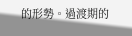的形勢。過渡期的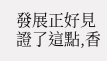發展正好見證了這點,香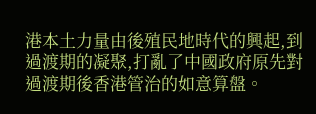港本土力量由後殖民地時代的興起,到過渡期的凝聚,打亂了中國政府原先對過渡期後香港管治的如意算盤。